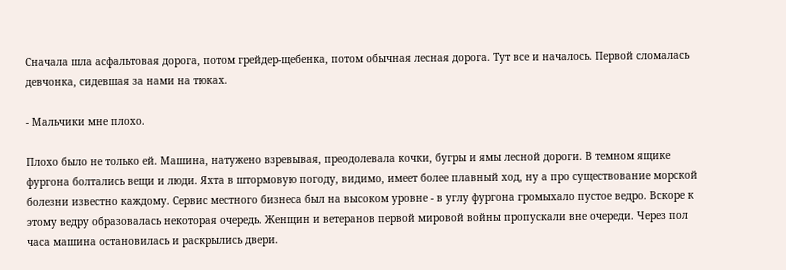Сначала шла асфальтовая дорога, потом грейдер-щебенка, потом обычная лесная дорога. Тут все и началось. Первой сломалась девчонка, сидевшая за нами на тюках.

- Мальчики мне плохо.

Плохо было не только ей. Машина, натужено взревывая, преодолевала кочки, бугры и ямы лесной дороги. В темном ящике фургона болтались вещи и люди. Яхта в штормовую погоду, видимо, имеет более плавный ход, ну а про существование морской болезни известно каждому. Сервис местного бизнеса был на высоком уровне - в углу фургона громыхало пустое ведро. Вскоре к этому ведру образовалась некоторая очередь. Женщин и ветеранов первой мировой войны пропускали вне очереди. Через пол часа машина остановилась и раскрылись двери.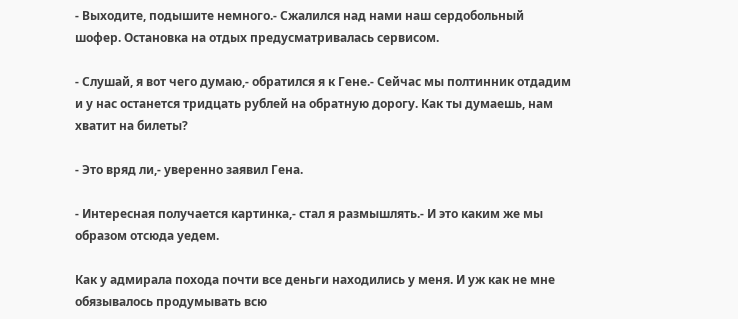- Выходите, подышите немного.- Сжалился над нами наш сердобольный шофер. Остановка на отдых предусматривалась сервисом.

- Слушай, я вот чего думаю,- обратился я к Гене.- Сейчас мы полтинник отдадим и у нас останется тридцать рублей на обратную дорогу. Как ты думаешь, нам хватит на билеты?

- Это вряд ли,- уверенно заявил Гена.

- Интересная получается картинка,- стал я размышлять.- И это каким же мы образом отсюда уедем.

Как у адмирала похода почти все деньги находились у меня. И уж как не мне обязывалось продумывать всю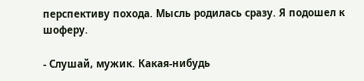перспективу похода. Мысль родилась сразу. Я подошел к шоферу.

- Слушай, мужик. Какая-нибудь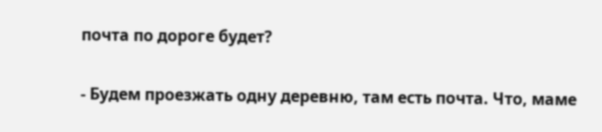почта по дороге будет?

- Будем проезжать одну деревню, там есть почта. Что, маме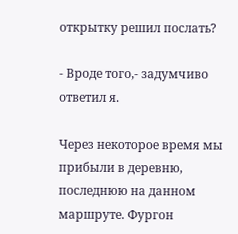открытку решил послать?

- Вроде того,- задумчиво ответил я.

Через некоторое время мы прибыли в деревню, последнюю на данном маршруте. Фургон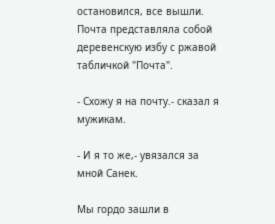остановился, все вышли. Почта представляла собой деревенскую избу с ржавой табличкой "Почта".

- Схожу я на почту.- сказал я мужикам.

- И я то же,- увязался за мной Санек.

Мы гордо зашли в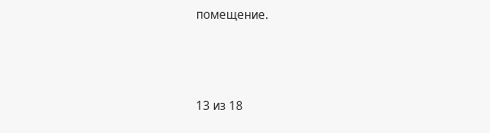помещение.



13 из 18